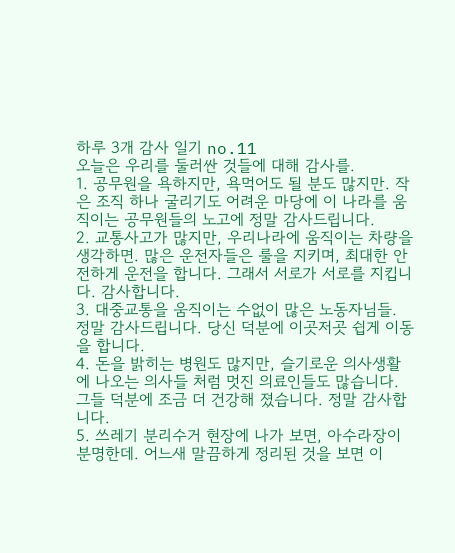하루 3개 감사 일기 no.11
오늘은 우리를 둘러싼 것들에 대해 감사를.
1. 공무원을 욕하지만, 욕먹어도 될 분도 많지만. 작은 조직 하나 굴리기도 어려운 마당에 이 나라를 움직이는 공무원들의 노고에 정말 감사드립니다.
2. 교통사고가 많지만, 우리나라에 움직이는 차량을 생각하면. 많은 운전자들은 룰을 지키며, 최대한 안전하게 운전을 합니다. 그래서 서로가 서로를 지킵니다. 감사합니다.
3. 대중교통을 움직이는 수없이 많은 노동자님들. 정말 감사드립니다. 당신 덕분에 이곳저곳 쉽게 이동을 합니다.
4. 돈을 밝히는 병원도 많지만, 슬기로운 의사생활에 나오는 의사들 처럼 멋진 의료인들도 많습니다. 그들 덕분에 조금 더 건강해 졌습니다. 정말 감사합니다.
5. 쓰레기 분리수거 현장에 나가 보면, 아수라장이 분명한데. 어느새 말끔하게 정리된 것을 보면 이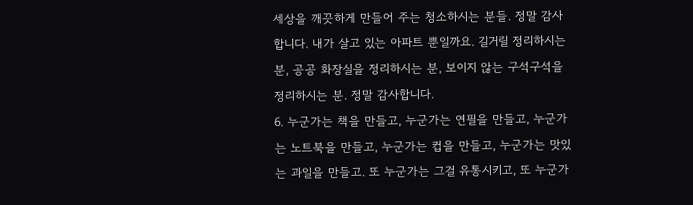세상을 깨끗하게 만들어 주는 청소하시는 분들. 정말 감사합니다. 내가 살고 있는 아파트 뿐일까요. 길거릴 정리하시는 분, 공공 화장실을 정리하시는 분, 보이지 않는 구석구석을 정리하시는 분. 정말 감사합니다.
6. 누군가는 책을 만들고, 누군가는 연필을 만들고, 누군가는 노트북을 만들고, 누군가는 컵을 만들고, 누군가는 맛있는 과일을 만들고. 또 누군가는 그걸 유통시키고, 또 누군가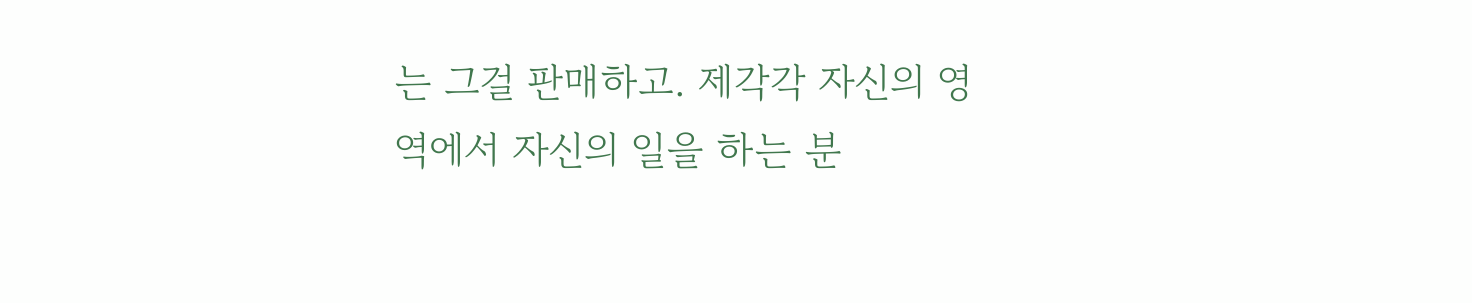는 그걸 판매하고. 제각각 자신의 영역에서 자신의 일을 하는 분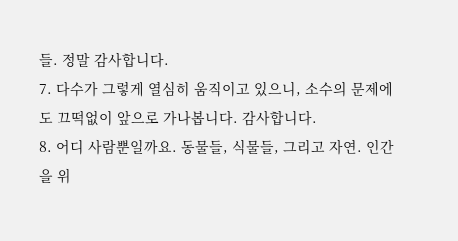들. 정말 감사합니다.
7. 다수가 그렇게 열심히 움직이고 있으니, 소수의 문제에도 끄떡없이 앞으로 가나봅니다. 감사합니다.
8. 어디 사람뿐일까요. 동물들, 식물들, 그리고 자연. 인간을 위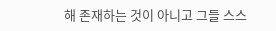해 존재하는 것이 아니고 그들 스스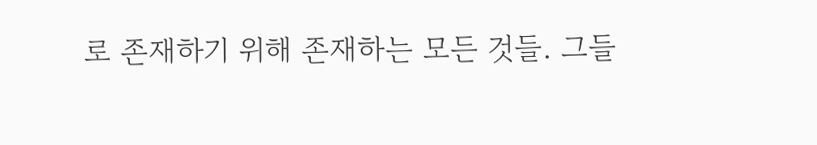로 존재하기 위해 존재하는 모든 것들. 그들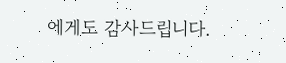에게도 감사드립니다.